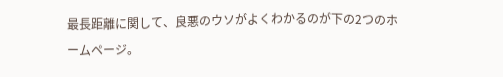最長距離に関して、良悪のウソがよくわかるのが下の2つのホームページ。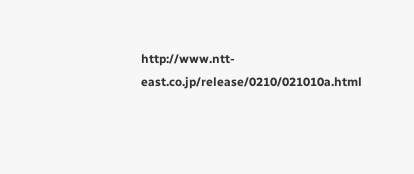http://www.ntt-east.co.jp/release/0210/021010a.html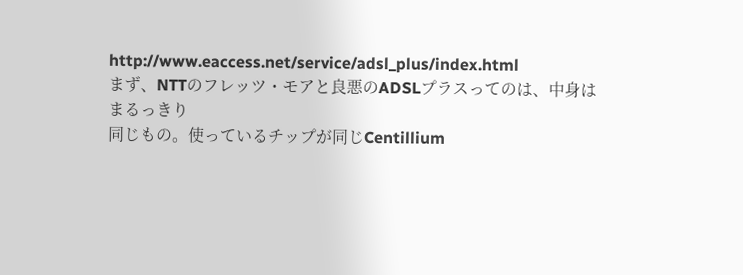http://www.eaccess.net/service/adsl_plus/index.html
まず、NTTのフレッツ・モアと良悪のADSLプラスってのは、中身はまるっきり
同じもの。使っているチップが同じCentillium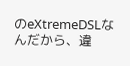のeXtremeDSLなんだから、違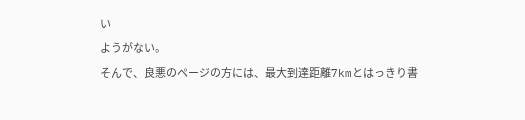い
ようがない。
そんで、良悪のページの方には、最大到達距離7kmとはっきり書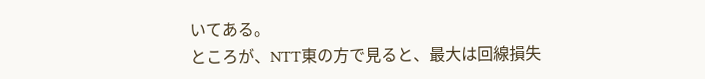いてある。
ところが、NTT東の方で見ると、最大は回線損失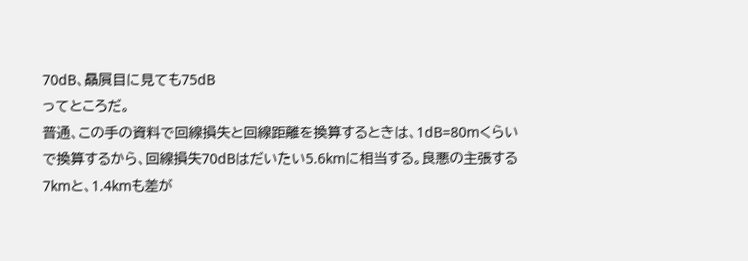70dB、贔屓目に見ても75dB
ってところだ。
普通、この手の資料で回線損失と回線距離を換算するときは、1dB=80mくらい
で換算するから、回線損失70dBはだいたい5.6kmに相当する。良悪の主張する
7kmと、1.4kmも差が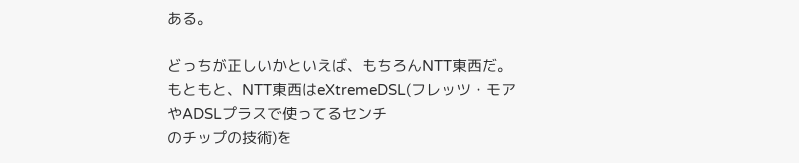ある。

どっちが正しいかといえば、もちろんNTT東西だ。
もともと、NTT東西はeXtremeDSL(フレッツ・モアやADSLプラスで使ってるセンチ
のチップの技術)を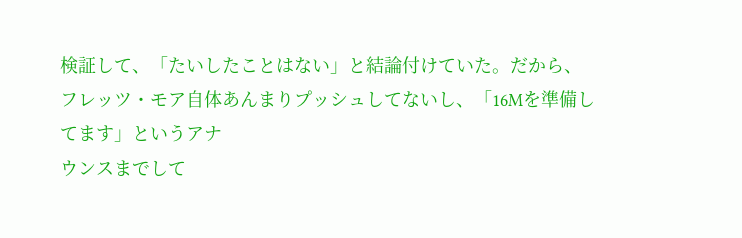検証して、「たいしたことはない」と結論付けていた。だから、
フレッツ・モア自体あんまりプッシュしてないし、「16Mを準備してます」というアナ
ウンスまでして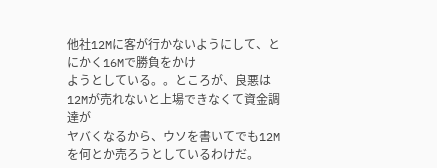他社12Mに客が行かないようにして、とにかく16Mで勝負をかけ
ようとしている。。ところが、良悪は12Mが売れないと上場できなくて資金調達が
ヤバくなるから、ウソを書いてでも12Mを何とか売ろうとしているわけだ。